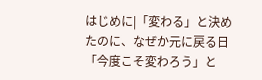はじめに|「変わる」と決めたのに、なぜか元に戻る日
「今度こそ変わろう」と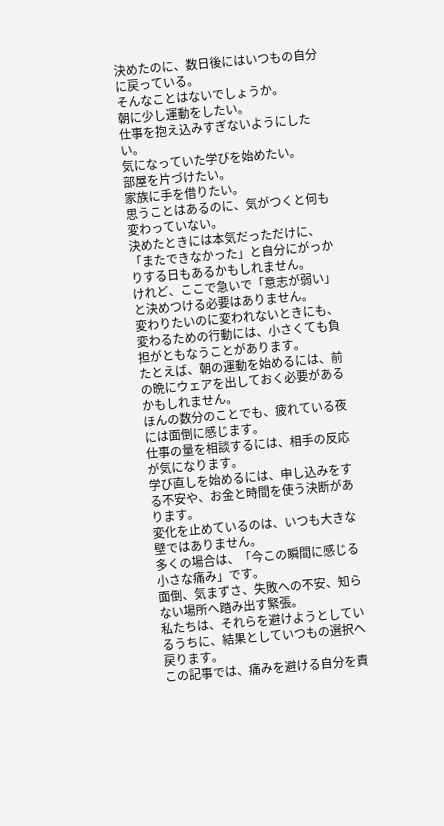決めたのに、数日後にはいつもの自分に戻っている。
そんなことはないでしょうか。
朝に少し運動をしたい。
仕事を抱え込みすぎないようにしたい。
気になっていた学びを始めたい。
部屋を片づけたい。
家族に手を借りたい。
思うことはあるのに、気がつくと何も変わっていない。
決めたときには本気だっただけに、「またできなかった」と自分にがっかりする日もあるかもしれません。
けれど、ここで急いで「意志が弱い」と決めつける必要はありません。
変わりたいのに変われないときにも、変わるための行動には、小さくても負担がともなうことがあります。
たとえば、朝の運動を始めるには、前の晩にウェアを出しておく必要があるかもしれません。
ほんの数分のことでも、疲れている夜には面倒に感じます。
仕事の量を相談するには、相手の反応が気になります。
学び直しを始めるには、申し込みをする不安や、お金と時間を使う決断があります。
変化を止めているのは、いつも大きな壁ではありません。
多くの場合は、「今この瞬間に感じる小さな痛み」です。
面倒、気まずさ、失敗への不安、知らない場所へ踏み出す緊張。
私たちは、それらを避けようとしているうちに、結果としていつもの選択へ戻ります。
この記事では、痛みを避ける自分を責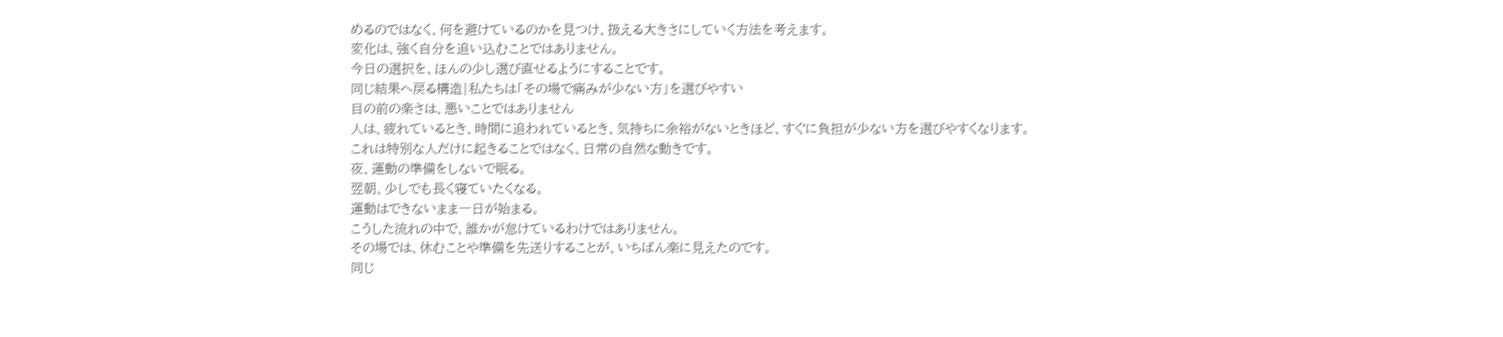めるのではなく、何を避けているのかを見つけ、扱える大きさにしていく方法を考えます。
変化は、強く自分を追い込むことではありません。
今日の選択を、ほんの少し選び直せるようにすることです。
同じ結果へ戻る構造|私たちは「その場で痛みが少ない方」を選びやすい
目の前の楽さは、悪いことではありません
人は、疲れているとき、時間に追われているとき、気持ちに余裕がないときほど、すぐに負担が少ない方を選びやすくなります。
これは特別な人だけに起きることではなく、日常の自然な動きです。
夜、運動の準備をしないで眠る。
翌朝、少しでも長く寝ていたくなる。
運動はできないまま一日が始まる。
こうした流れの中で、誰かが怠けているわけではありません。
その場では、休むことや準備を先送りすることが、いちばん楽に見えたのです。
同じ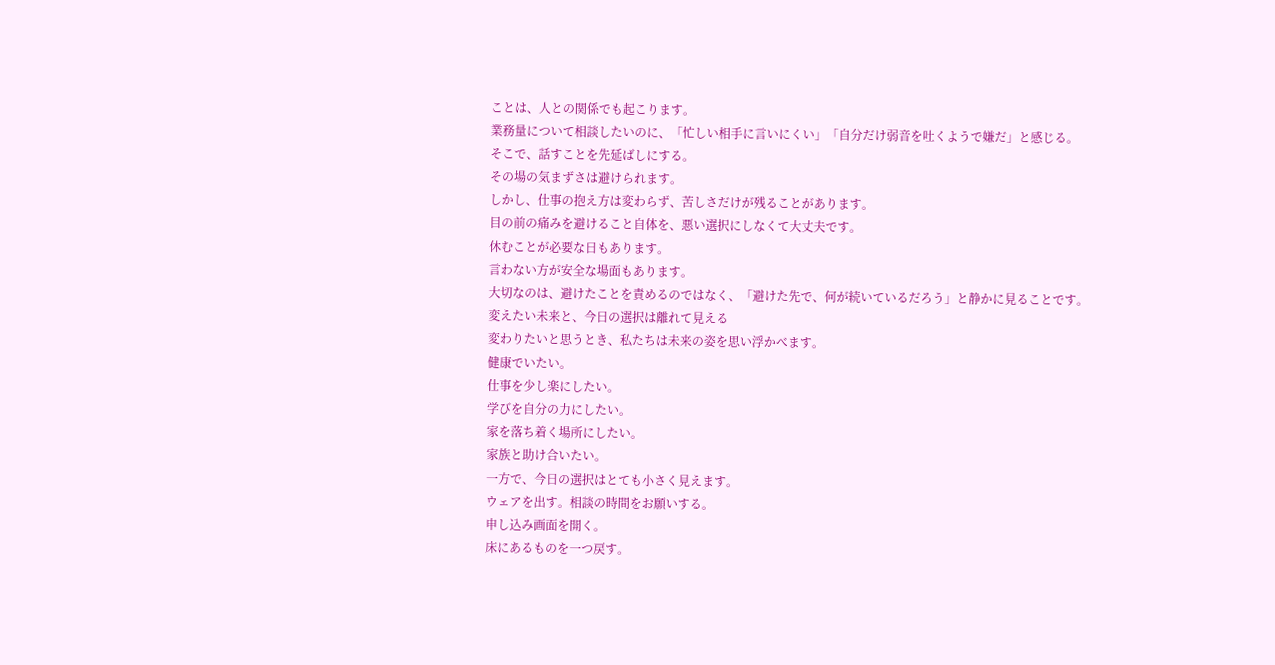ことは、人との関係でも起こります。
業務量について相談したいのに、「忙しい相手に言いにくい」「自分だけ弱音を吐くようで嫌だ」と感じる。
そこで、話すことを先延ばしにする。
その場の気まずさは避けられます。
しかし、仕事の抱え方は変わらず、苦しさだけが残ることがあります。
目の前の痛みを避けること自体を、悪い選択にしなくて大丈夫です。
休むことが必要な日もあります。
言わない方が安全な場面もあります。
大切なのは、避けたことを責めるのではなく、「避けた先で、何が続いているだろう」と静かに見ることです。
変えたい未来と、今日の選択は離れて見える
変わりたいと思うとき、私たちは未来の姿を思い浮かべます。
健康でいたい。
仕事を少し楽にしたい。
学びを自分の力にしたい。
家を落ち着く場所にしたい。
家族と助け合いたい。
一方で、今日の選択はとても小さく見えます。
ウェアを出す。相談の時間をお願いする。
申し込み画面を開く。
床にあるものを一つ戻す。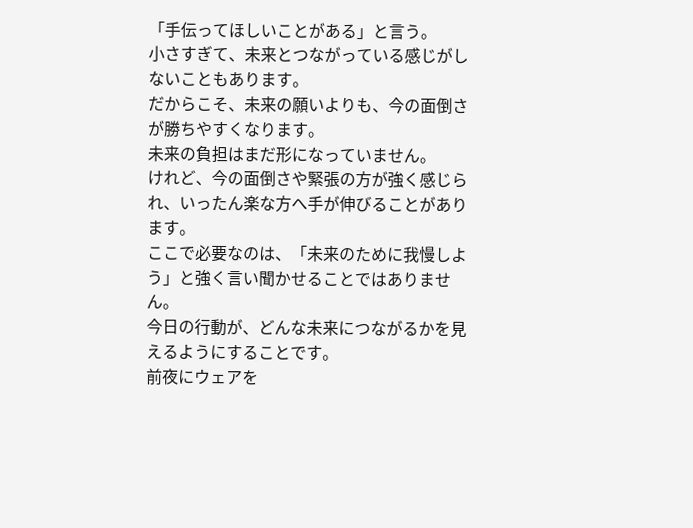「手伝ってほしいことがある」と言う。
小さすぎて、未来とつながっている感じがしないこともあります。
だからこそ、未来の願いよりも、今の面倒さが勝ちやすくなります。
未来の負担はまだ形になっていません。
けれど、今の面倒さや緊張の方が強く感じられ、いったん楽な方へ手が伸びることがあります。
ここで必要なのは、「未来のために我慢しよう」と強く言い聞かせることではありません。
今日の行動が、どんな未来につながるかを見えるようにすることです。
前夜にウェアを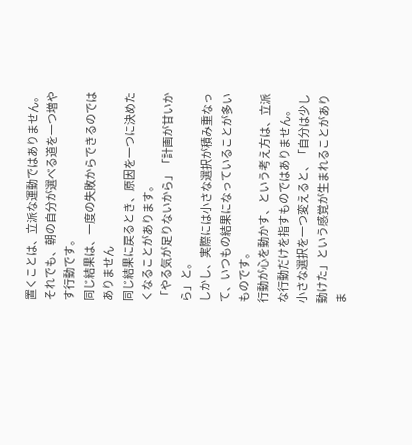置くことは、立派な運動ではありません。
それでも、朝の自分が選べる道を一つ増やす行動です。
同じ結果は、一度の失敗からできるのではありません
同じ結果に戻るとき、原因を一つに決めたくなることがあります。
「やる気が足りないから」「計画が甘いから」と。
しかし、実際には小さな選択が積み重なって、いつもの結果になっていることが多いものです。
行動が心を動かす、という考え方は、立派な行動だけを指すものではありません。
小さな選択を一つ変えると、「自分は少し動けた」という感覚が生まれることがありま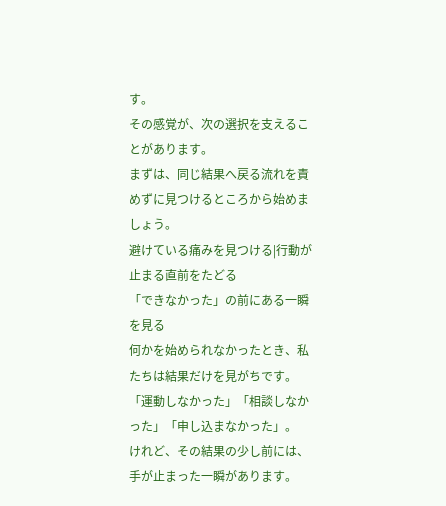す。
その感覚が、次の選択を支えることがあります。
まずは、同じ結果へ戻る流れを責めずに見つけるところから始めましょう。
避けている痛みを見つける|行動が止まる直前をたどる
「できなかった」の前にある一瞬を見る
何かを始められなかったとき、私たちは結果だけを見がちです。
「運動しなかった」「相談しなかった」「申し込まなかった」。
けれど、その結果の少し前には、手が止まった一瞬があります。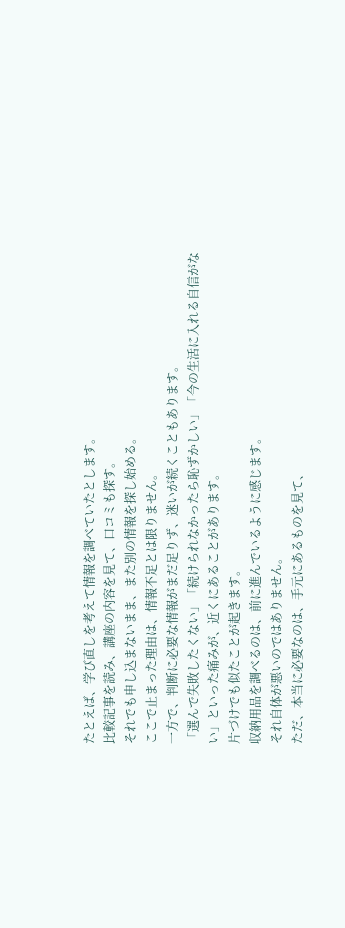たとえば、学び直しを考えて情報を調べていたとします。
比較記事を読み、講座の内容を見て、口コミも探す。
それでも申し込まないまま、また別の情報を探し始める。
ここで止まった理由は、情報不足とは限りません。
一方で、判断に必要な情報がまだ足りず、迷いが続くこともあります。
「選んで失敗したくない」「続けられなかったら恥ずかしい」「今の生活に入れる自信がない」といった痛みが、近くにあることがあります。
片づけでも似たことが起きます。
収納用品を調べるのは、前に進んでいるように感じます。
それ自体が悪いのではありません。
ただ、本当に必要なのは、手元にあるものを見て、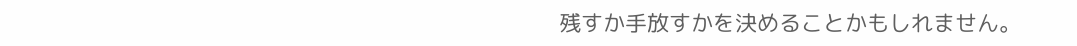残すか手放すかを決めることかもしれません。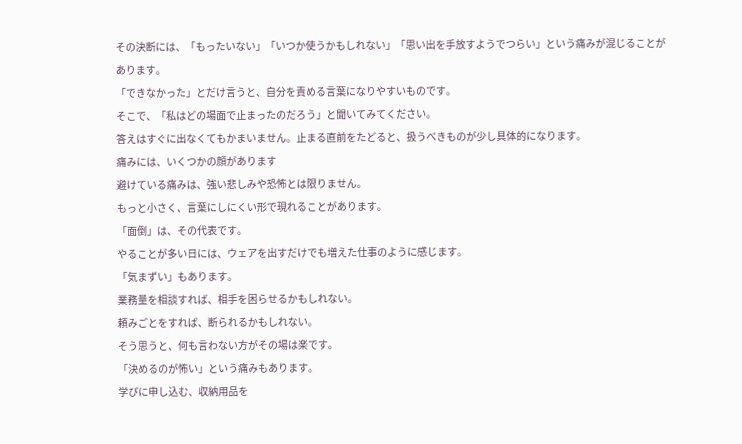その決断には、「もったいない」「いつか使うかもしれない」「思い出を手放すようでつらい」という痛みが混じることがあります。
「できなかった」とだけ言うと、自分を責める言葉になりやすいものです。
そこで、「私はどの場面で止まったのだろう」と聞いてみてください。
答えはすぐに出なくてもかまいません。止まる直前をたどると、扱うべきものが少し具体的になります。
痛みには、いくつかの顔があります
避けている痛みは、強い悲しみや恐怖とは限りません。
もっと小さく、言葉にしにくい形で現れることがあります。
「面倒」は、その代表です。
やることが多い日には、ウェアを出すだけでも増えた仕事のように感じます。
「気まずい」もあります。
業務量を相談すれば、相手を困らせるかもしれない。
頼みごとをすれば、断られるかもしれない。
そう思うと、何も言わない方がその場は楽です。
「決めるのが怖い」という痛みもあります。
学びに申し込む、収納用品を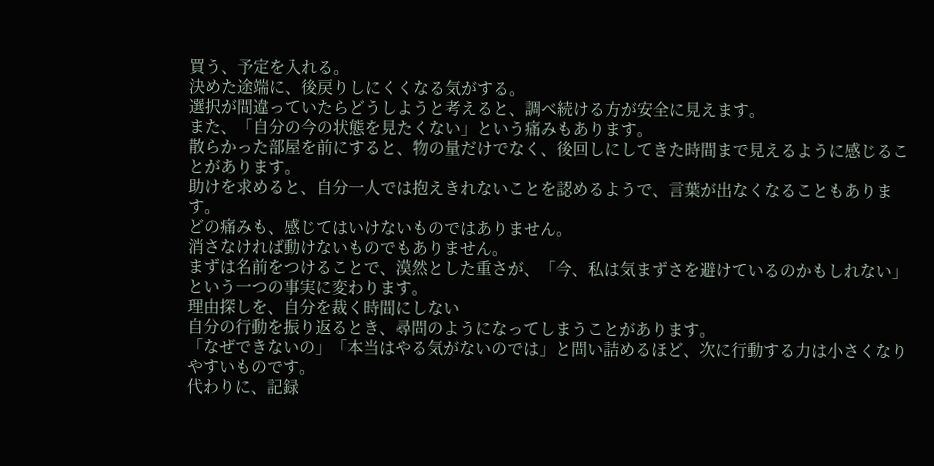買う、予定を入れる。
決めた途端に、後戻りしにくくなる気がする。
選択が間違っていたらどうしようと考えると、調べ続ける方が安全に見えます。
また、「自分の今の状態を見たくない」という痛みもあります。
散らかった部屋を前にすると、物の量だけでなく、後回しにしてきた時間まで見えるように感じることがあります。
助けを求めると、自分一人では抱えきれないことを認めるようで、言葉が出なくなることもあります。
どの痛みも、感じてはいけないものではありません。
消さなければ動けないものでもありません。
まずは名前をつけることで、漠然とした重さが、「今、私は気まずさを避けているのかもしれない」という一つの事実に変わります。
理由探しを、自分を裁く時間にしない
自分の行動を振り返るとき、尋問のようになってしまうことがあります。
「なぜできないの」「本当はやる気がないのでは」と問い詰めるほど、次に行動する力は小さくなりやすいものです。
代わりに、記録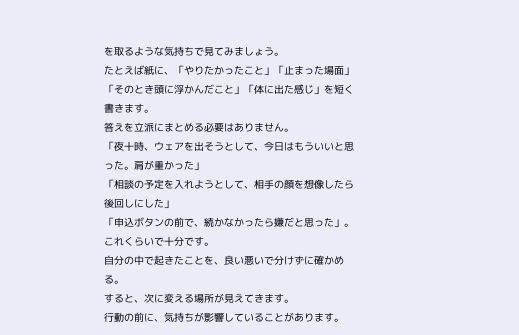を取るような気持ちで見てみましょう。
たとえば紙に、「やりたかったこと」「止まった場面」「そのとき頭に浮かんだこと」「体に出た感じ」を短く書きます。
答えを立派にまとめる必要はありません。
「夜十時、ウェアを出そうとして、今日はもういいと思った。肩が重かった」
「相談の予定を入れようとして、相手の顔を想像したら後回しにした」
「申込ボタンの前で、続かなかったら嫌だと思った」。
これくらいで十分です。
自分の中で起きたことを、良い悪いで分けずに確かめる。
すると、次に変える場所が見えてきます。
行動の前に、気持ちが影響していることがあります。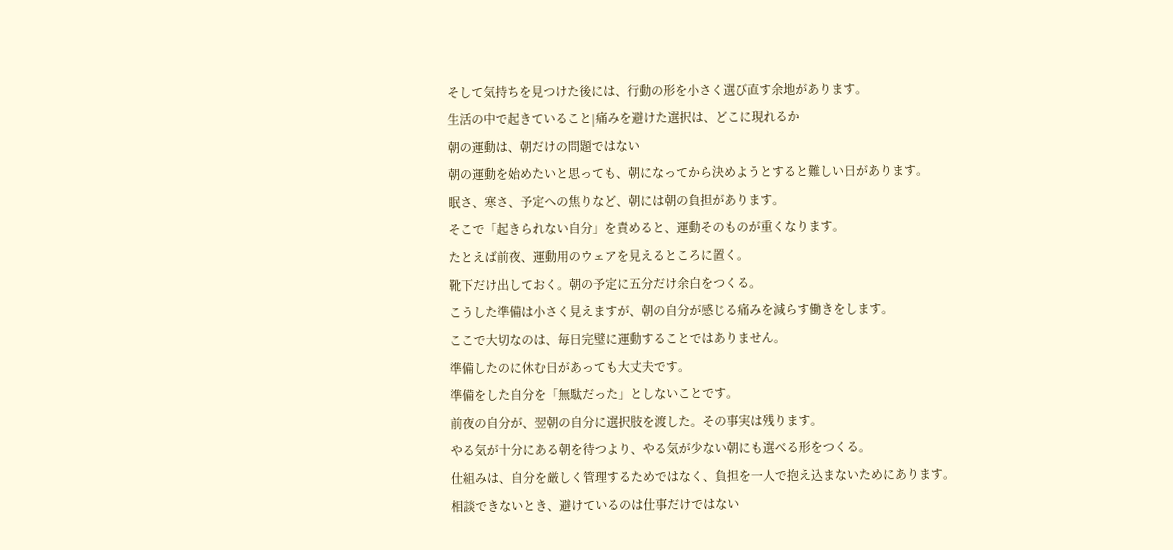そして気持ちを見つけた後には、行動の形を小さく選び直す余地があります。
生活の中で起きていること|痛みを避けた選択は、どこに現れるか
朝の運動は、朝だけの問題ではない
朝の運動を始めたいと思っても、朝になってから決めようとすると難しい日があります。
眠さ、寒さ、予定への焦りなど、朝には朝の負担があります。
そこで「起きられない自分」を責めると、運動そのものが重くなります。
たとえば前夜、運動用のウェアを見えるところに置く。
靴下だけ出しておく。朝の予定に五分だけ余白をつくる。
こうした準備は小さく見えますが、朝の自分が感じる痛みを減らす働きをします。
ここで大切なのは、毎日完璧に運動することではありません。
準備したのに休む日があっても大丈夫です。
準備をした自分を「無駄だった」としないことです。
前夜の自分が、翌朝の自分に選択肢を渡した。その事実は残ります。
やる気が十分にある朝を待つより、やる気が少ない朝にも選べる形をつくる。
仕組みは、自分を厳しく管理するためではなく、負担を一人で抱え込まないためにあります。
相談できないとき、避けているのは仕事だけではない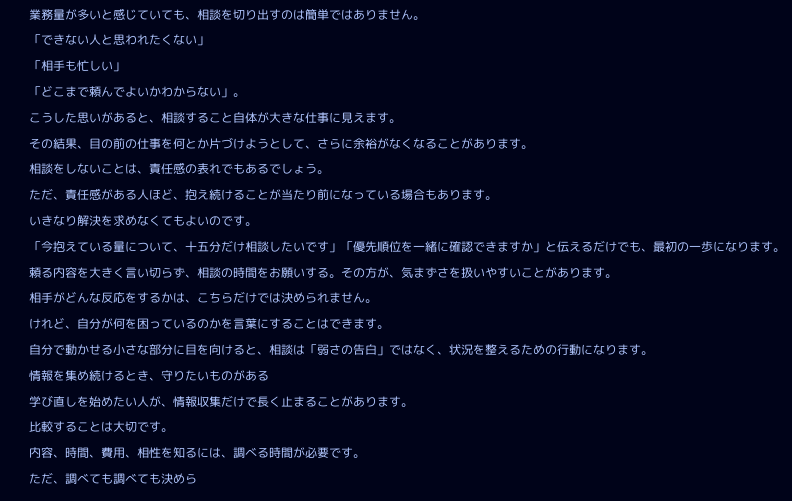業務量が多いと感じていても、相談を切り出すのは簡単ではありません。
「できない人と思われたくない」
「相手も忙しい」
「どこまで頼んでよいかわからない」。
こうした思いがあると、相談すること自体が大きな仕事に見えます。
その結果、目の前の仕事を何とか片づけようとして、さらに余裕がなくなることがあります。
相談をしないことは、責任感の表れでもあるでしょう。
ただ、責任感がある人ほど、抱え続けることが当たり前になっている場合もあります。
いきなり解決を求めなくてもよいのです。
「今抱えている量について、十五分だけ相談したいです」「優先順位を一緒に確認できますか」と伝えるだけでも、最初の一歩になります。
頼る内容を大きく言い切らず、相談の時間をお願いする。その方が、気まずさを扱いやすいことがあります。
相手がどんな反応をするかは、こちらだけでは決められません。
けれど、自分が何を困っているのかを言葉にすることはできます。
自分で動かせる小さな部分に目を向けると、相談は「弱さの告白」ではなく、状況を整えるための行動になります。
情報を集め続けるとき、守りたいものがある
学び直しを始めたい人が、情報収集だけで長く止まることがあります。
比較することは大切です。
内容、時間、費用、相性を知るには、調べる時間が必要です。
ただ、調べても調べても決めら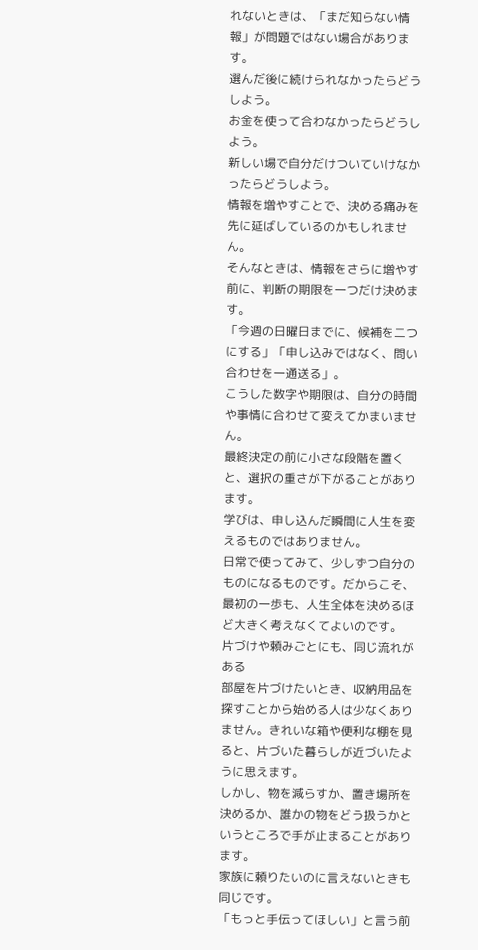れないときは、「まだ知らない情報」が問題ではない場合があります。
選んだ後に続けられなかったらどうしよう。
お金を使って合わなかったらどうしよう。
新しい場で自分だけついていけなかったらどうしよう。
情報を増やすことで、決める痛みを先に延ばしているのかもしれません。
そんなときは、情報をさらに増やす前に、判断の期限を一つだけ決めます。
「今週の日曜日までに、候補を二つにする」「申し込みではなく、問い合わせを一通送る」。
こうした数字や期限は、自分の時間や事情に合わせて変えてかまいません。
最終決定の前に小さな段階を置くと、選択の重さが下がることがあります。
学びは、申し込んだ瞬間に人生を変えるものではありません。
日常で使ってみて、少しずつ自分のものになるものです。だからこそ、最初の一歩も、人生全体を決めるほど大きく考えなくてよいのです。
片づけや頼みごとにも、同じ流れがある
部屋を片づけたいとき、収納用品を探すことから始める人は少なくありません。きれいな箱や便利な棚を見ると、片づいた暮らしが近づいたように思えます。
しかし、物を減らすか、置き場所を決めるか、誰かの物をどう扱うかというところで手が止まることがあります。
家族に頼りたいのに言えないときも同じです。
「もっと手伝ってほしい」と言う前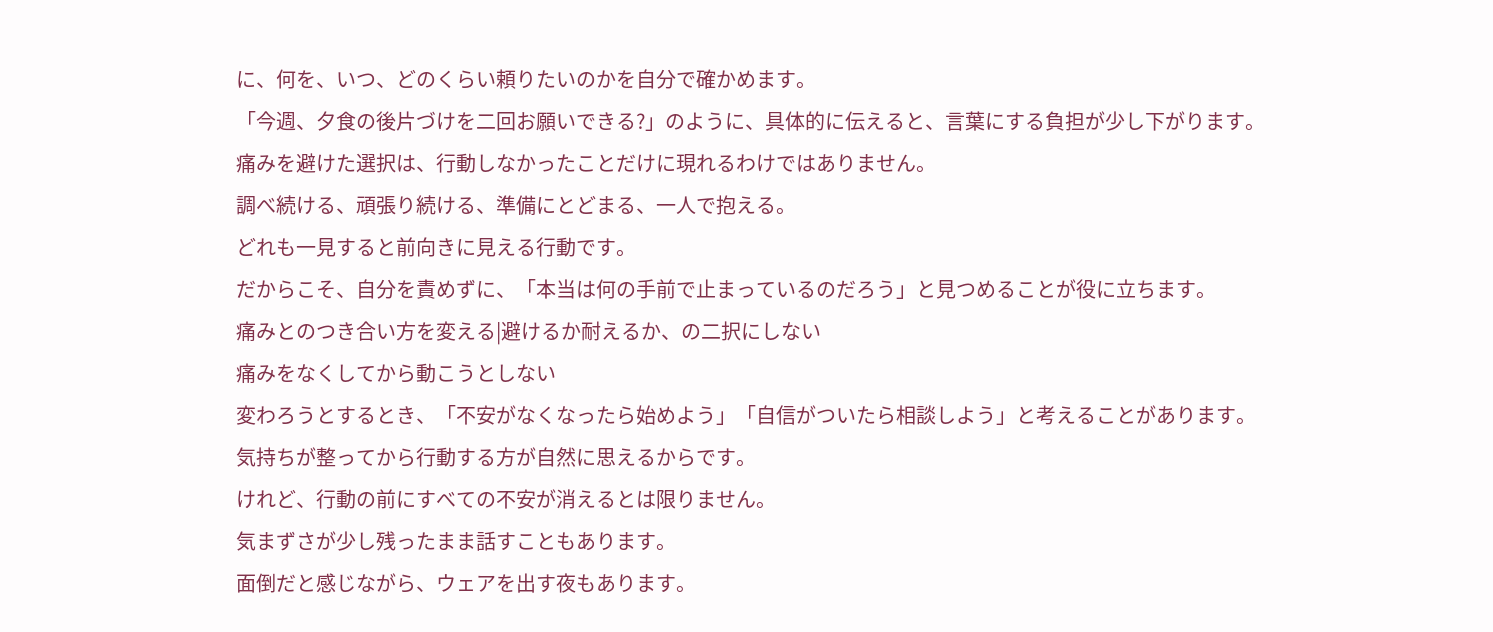に、何を、いつ、どのくらい頼りたいのかを自分で確かめます。
「今週、夕食の後片づけを二回お願いできる?」のように、具体的に伝えると、言葉にする負担が少し下がります。
痛みを避けた選択は、行動しなかったことだけに現れるわけではありません。
調べ続ける、頑張り続ける、準備にとどまる、一人で抱える。
どれも一見すると前向きに見える行動です。
だからこそ、自分を責めずに、「本当は何の手前で止まっているのだろう」と見つめることが役に立ちます。
痛みとのつき合い方を変える|避けるか耐えるか、の二択にしない
痛みをなくしてから動こうとしない
変わろうとするとき、「不安がなくなったら始めよう」「自信がついたら相談しよう」と考えることがあります。
気持ちが整ってから行動する方が自然に思えるからです。
けれど、行動の前にすべての不安が消えるとは限りません。
気まずさが少し残ったまま話すこともあります。
面倒だと感じながら、ウェアを出す夜もあります。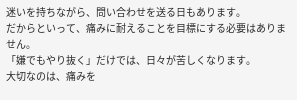迷いを持ちながら、問い合わせを送る日もあります。
だからといって、痛みに耐えることを目標にする必要はありません。
「嫌でもやり抜く」だけでは、日々が苦しくなります。
大切なのは、痛みを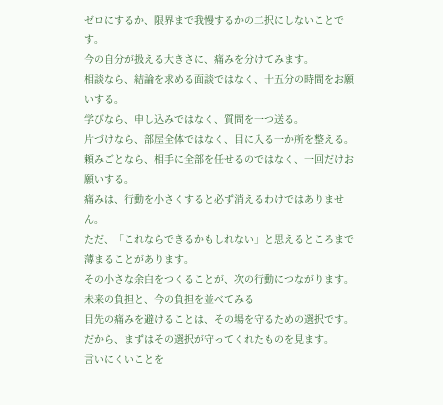ゼロにするか、限界まで我慢するかの二択にしないことです。
今の自分が扱える大きさに、痛みを分けてみます。
相談なら、結論を求める面談ではなく、十五分の時間をお願いする。
学びなら、申し込みではなく、質問を一つ送る。
片づけなら、部屋全体ではなく、目に入る一か所を整える。
頼みごとなら、相手に全部を任せるのではなく、一回だけお願いする。
痛みは、行動を小さくすると必ず消えるわけではありません。
ただ、「これならできるかもしれない」と思えるところまで薄まることがあります。
その小さな余白をつくることが、次の行動につながります。
未来の負担と、今の負担を並べてみる
目先の痛みを避けることは、その場を守るための選択です。
だから、まずはその選択が守ってくれたものを見ます。
言いにくいことを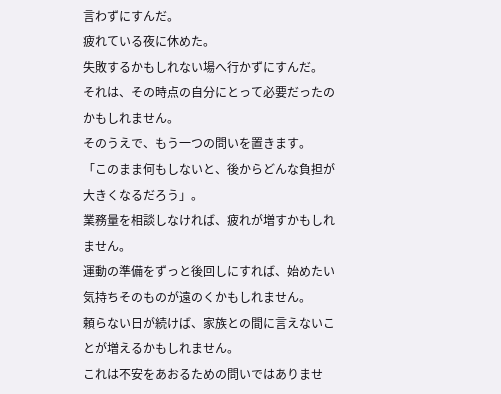言わずにすんだ。
疲れている夜に休めた。
失敗するかもしれない場へ行かずにすんだ。
それは、その時点の自分にとって必要だったのかもしれません。
そのうえで、もう一つの問いを置きます。
「このまま何もしないと、後からどんな負担が大きくなるだろう」。
業務量を相談しなければ、疲れが増すかもしれません。
運動の準備をずっと後回しにすれば、始めたい気持ちそのものが遠のくかもしれません。
頼らない日が続けば、家族との間に言えないことが増えるかもしれません。
これは不安をあおるための問いではありませ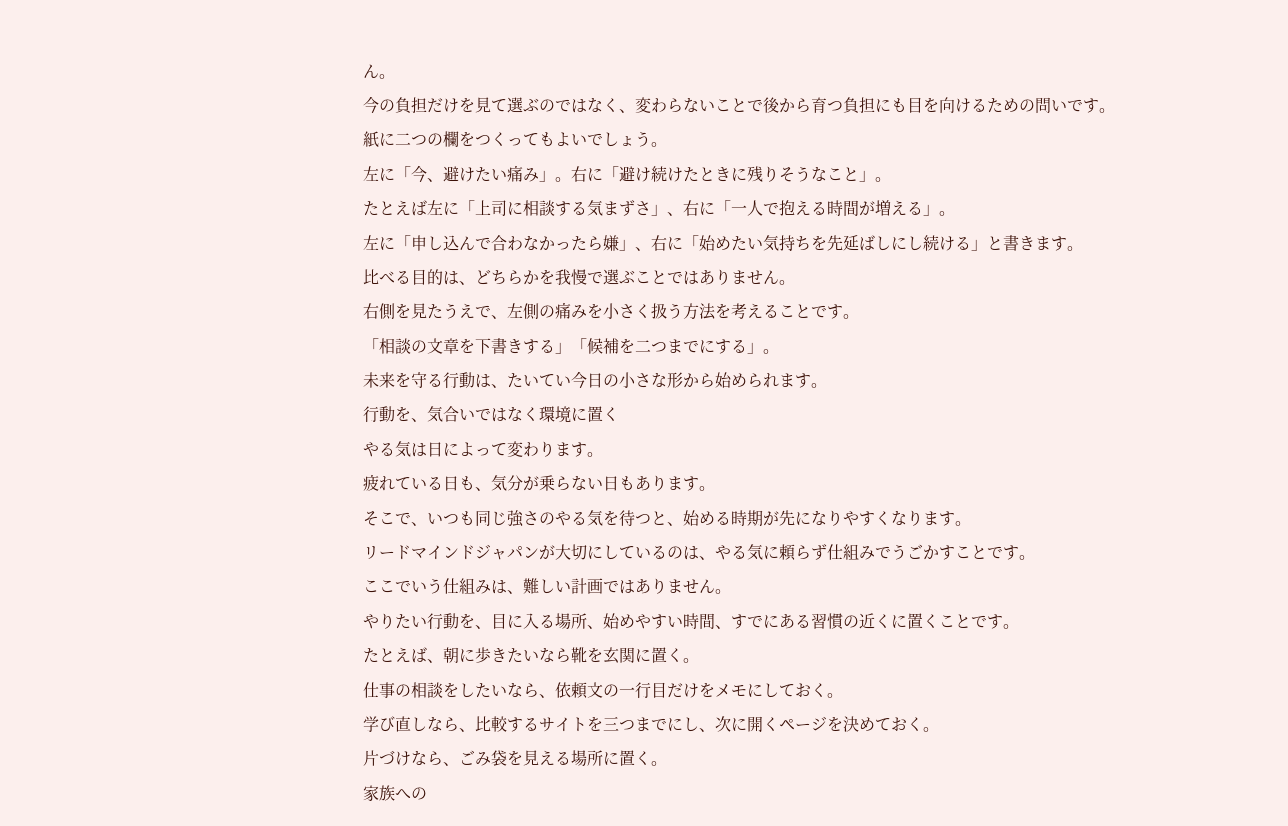ん。
今の負担だけを見て選ぶのではなく、変わらないことで後から育つ負担にも目を向けるための問いです。
紙に二つの欄をつくってもよいでしょう。
左に「今、避けたい痛み」。右に「避け続けたときに残りそうなこと」。
たとえば左に「上司に相談する気まずさ」、右に「一人で抱える時間が増える」。
左に「申し込んで合わなかったら嫌」、右に「始めたい気持ちを先延ばしにし続ける」と書きます。
比べる目的は、どちらかを我慢で選ぶことではありません。
右側を見たうえで、左側の痛みを小さく扱う方法を考えることです。
「相談の文章を下書きする」「候補を二つまでにする」。
未来を守る行動は、たいてい今日の小さな形から始められます。
行動を、気合いではなく環境に置く
やる気は日によって変わります。
疲れている日も、気分が乗らない日もあります。
そこで、いつも同じ強さのやる気を待つと、始める時期が先になりやすくなります。
リードマインドジャパンが大切にしているのは、やる気に頼らず仕組みでうごかすことです。
ここでいう仕組みは、難しい計画ではありません。
やりたい行動を、目に入る場所、始めやすい時間、すでにある習慣の近くに置くことです。
たとえば、朝に歩きたいなら靴を玄関に置く。
仕事の相談をしたいなら、依頼文の一行目だけをメモにしておく。
学び直しなら、比較するサイトを三つまでにし、次に開くページを決めておく。
片づけなら、ごみ袋を見える場所に置く。
家族への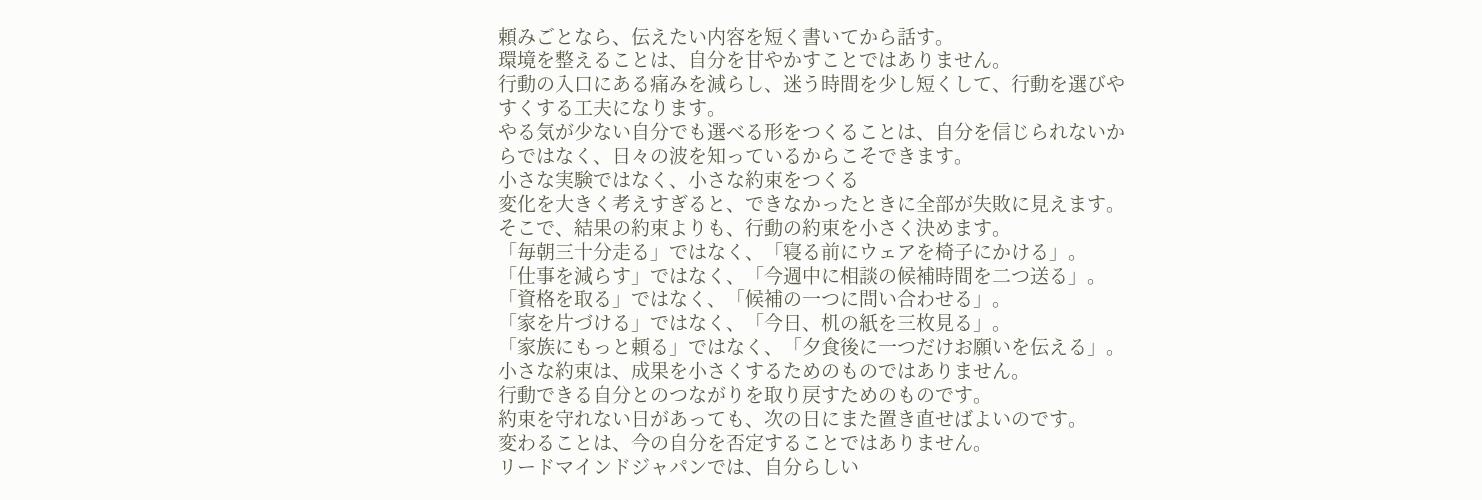頼みごとなら、伝えたい内容を短く書いてから話す。
環境を整えることは、自分を甘やかすことではありません。
行動の入口にある痛みを減らし、迷う時間を少し短くして、行動を選びやすくする工夫になります。
やる気が少ない自分でも選べる形をつくることは、自分を信じられないからではなく、日々の波を知っているからこそできます。
小さな実験ではなく、小さな約束をつくる
変化を大きく考えすぎると、できなかったときに全部が失敗に見えます。そこで、結果の約束よりも、行動の約束を小さく決めます。
「毎朝三十分走る」ではなく、「寝る前にウェアを椅子にかける」。
「仕事を減らす」ではなく、「今週中に相談の候補時間を二つ送る」。
「資格を取る」ではなく、「候補の一つに問い合わせる」。
「家を片づける」ではなく、「今日、机の紙を三枚見る」。
「家族にもっと頼る」ではなく、「夕食後に一つだけお願いを伝える」。
小さな約束は、成果を小さくするためのものではありません。
行動できる自分とのつながりを取り戻すためのものです。
約束を守れない日があっても、次の日にまた置き直せばよいのです。
変わることは、今の自分を否定することではありません。
リードマインドジャパンでは、自分らしい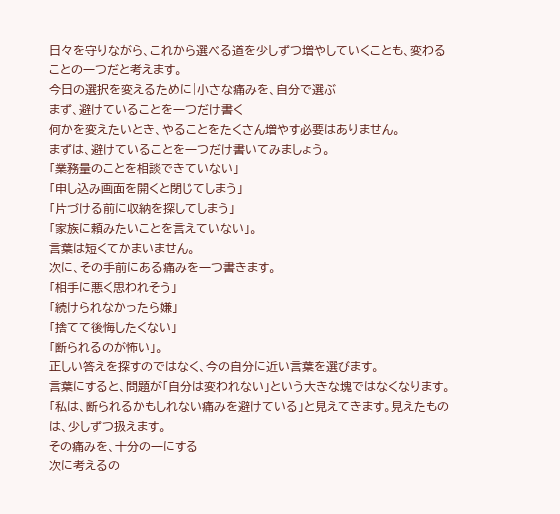日々を守りながら、これから選べる道を少しずつ増やしていくことも、変わることの一つだと考えます。
今日の選択を変えるために|小さな痛みを、自分で選ぶ
まず、避けていることを一つだけ書く
何かを変えたいとき、やることをたくさん増やす必要はありません。
まずは、避けていることを一つだけ書いてみましょう。
「業務量のことを相談できていない」
「申し込み画面を開くと閉じてしまう」
「片づける前に収納を探してしまう」
「家族に頼みたいことを言えていない」。
言葉は短くてかまいません。
次に、その手前にある痛みを一つ書きます。
「相手に悪く思われそう」
「続けられなかったら嫌」
「捨てて後悔したくない」
「断られるのが怖い」。
正しい答えを探すのではなく、今の自分に近い言葉を選びます。
言葉にすると、問題が「自分は変われない」という大きな塊ではなくなります。
「私は、断られるかもしれない痛みを避けている」と見えてきます。見えたものは、少しずつ扱えます。
その痛みを、十分の一にする
次に考えるの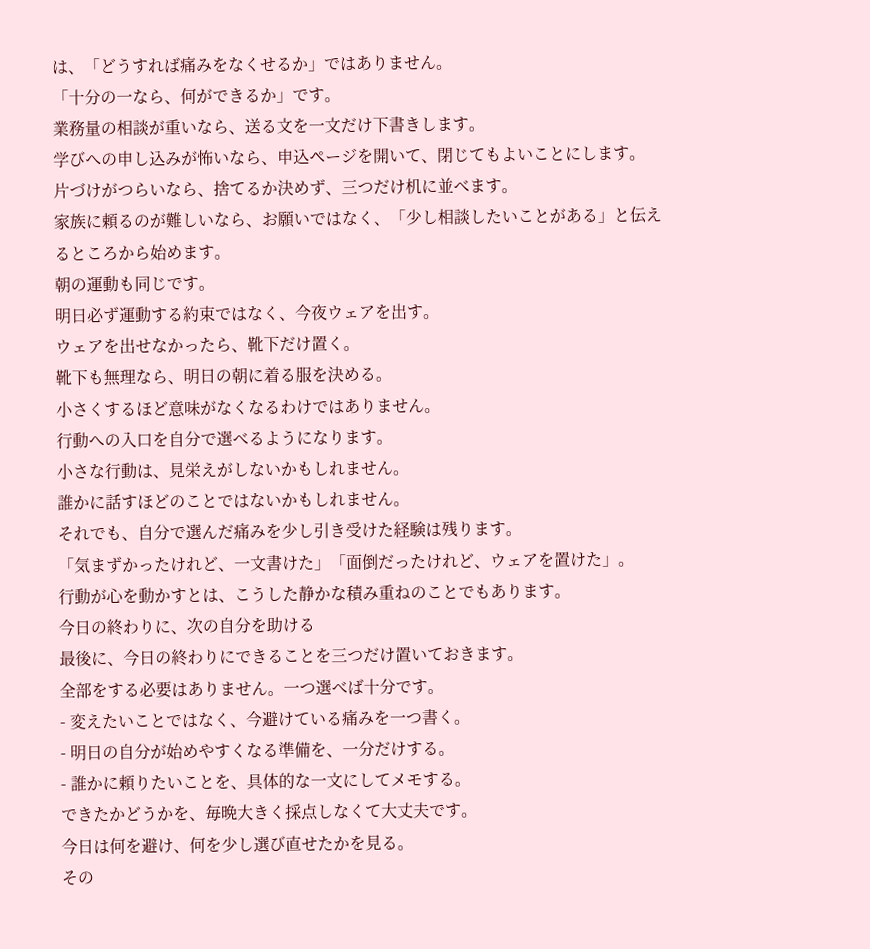は、「どうすれば痛みをなくせるか」ではありません。
「十分の一なら、何ができるか」です。
業務量の相談が重いなら、送る文を一文だけ下書きします。
学びへの申し込みが怖いなら、申込ページを開いて、閉じてもよいことにします。
片づけがつらいなら、捨てるか決めず、三つだけ机に並べます。
家族に頼るのが難しいなら、お願いではなく、「少し相談したいことがある」と伝えるところから始めます。
朝の運動も同じです。
明日必ず運動する約束ではなく、今夜ウェアを出す。
ウェアを出せなかったら、靴下だけ置く。
靴下も無理なら、明日の朝に着る服を決める。
小さくするほど意味がなくなるわけではありません。
行動への入口を自分で選べるようになります。
小さな行動は、見栄えがしないかもしれません。
誰かに話すほどのことではないかもしれません。
それでも、自分で選んだ痛みを少し引き受けた経験は残ります。
「気まずかったけれど、一文書けた」「面倒だったけれど、ウェアを置けた」。
行動が心を動かすとは、こうした静かな積み重ねのことでもあります。
今日の終わりに、次の自分を助ける
最後に、今日の終わりにできることを三つだけ置いておきます。
全部をする必要はありません。一つ選べば十分です。
- 変えたいことではなく、今避けている痛みを一つ書く。
- 明日の自分が始めやすくなる準備を、一分だけする。
- 誰かに頼りたいことを、具体的な一文にしてメモする。
できたかどうかを、毎晩大きく採点しなくて大丈夫です。
今日は何を避け、何を少し選び直せたかを見る。
その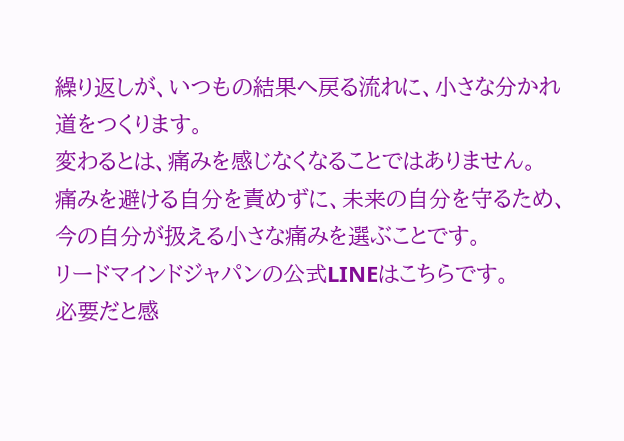繰り返しが、いつもの結果へ戻る流れに、小さな分かれ道をつくります。
変わるとは、痛みを感じなくなることではありません。
痛みを避ける自分を責めずに、未来の自分を守るため、今の自分が扱える小さな痛みを選ぶことです。
リードマインドジャパンの公式LINEはこちらです。
必要だと感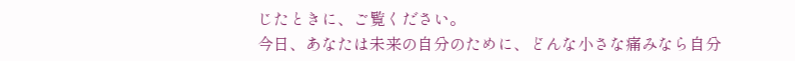じたときに、ご覧ください。
今日、あなたは未来の自分のために、どんな小さな痛みなら自分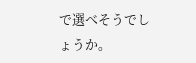で選べそうでしょうか。